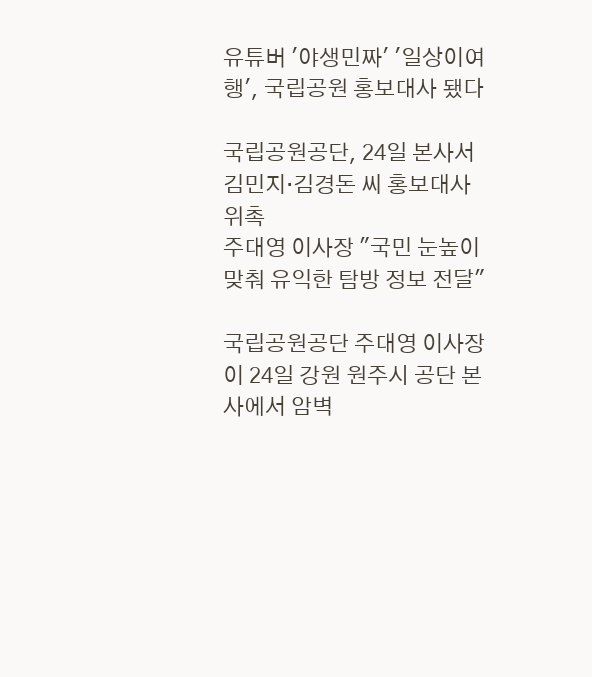유튜버 '야생민짜' '일상이여행', 국립공원 홍보대사 됐다

국립공원공단, 24일 본사서 김민지·김경돈 씨 홍보대사 위촉
주대영 이사장 "국민 눈높이 맞춰 유익한 탐방 정보 전달"

국립공원공단 주대영 이사장이 24일 강원 원주시 공단 본사에서 암벽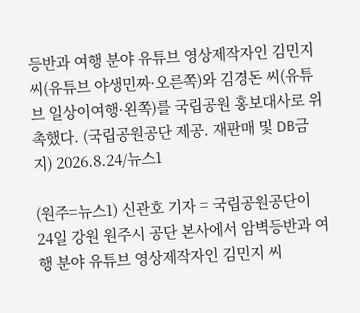등반과 여행 분야 유튜브 영상제작자인 김민지 씨(유튜브 야생민짜·오른쪽)와 김경돈 씨(유튜브 일상이여행·왼쪽)를 국립공원 홍보대사로 위촉했다. (국립공원공단 제공. 재판매 및 DB금지) 2026.8.24/뉴스1

(원주=뉴스1) 신관호 기자 = 국립공원공단이 24일 강원 원주시 공단 본사에서 암벽등반과 여행 분야 유튜브 영상제작자인 김민지 씨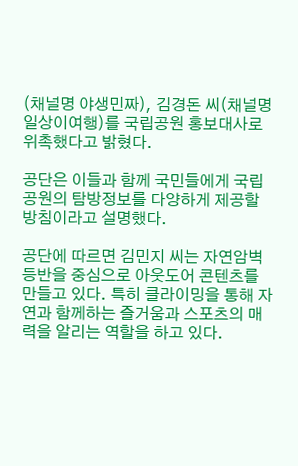(채널명 야생민짜), 김경돈 씨(채널명 일상이여행)를 국립공원 홍보대사로 위촉했다고 밝혔다.

공단은 이들과 함께 국민들에게 국립공원의 탐방정보를 다양하게 제공할 방침이라고 설명했다.

공단에 따르면 김민지 씨는 자연암벽 등반을 중심으로 아웃도어 콘텐츠를 만들고 있다. 특히 클라이밍을 통해 자연과 함께하는 즐거움과 스포츠의 매력을 알리는 역할을 하고 있다.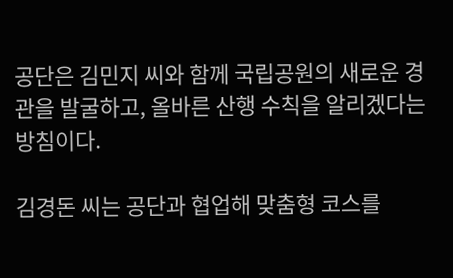공단은 김민지 씨와 함께 국립공원의 새로운 경관을 발굴하고, 올바른 산행 수칙을 알리겠다는 방침이다.

김경돈 씨는 공단과 협업해 맞춤형 코스를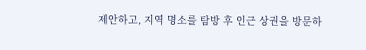제안하고, 지역 명소를 탐방 후 인근 상권을 방문하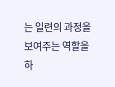는 일련의 과정을 보여주는 역할을 하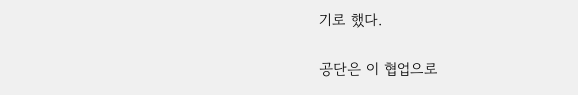기로 했다.

공단은 이 협업으로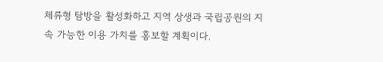체류형 탐방을 활성화하고 지역 상생과 국립공원의 지속 가능한 이용 가치를 홍보할 계획이다.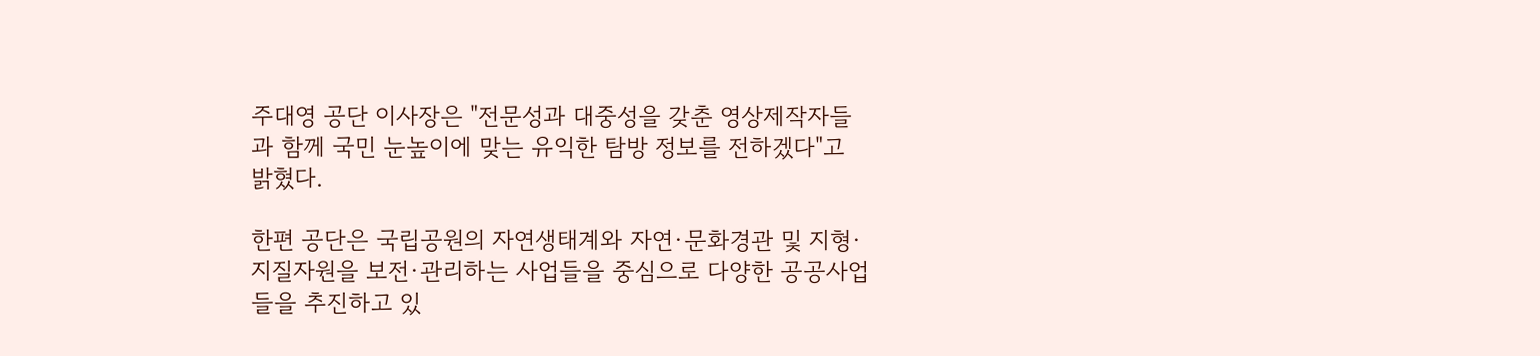주대영 공단 이사장은 "전문성과 대중성을 갖춘 영상제작자들과 함께 국민 눈높이에 맞는 유익한 탐방 정보를 전하겠다"고 밝혔다.

한편 공단은 국립공원의 자연생태계와 자연·문화경관 및 지형·지질자원을 보전·관리하는 사업들을 중심으로 다양한 공공사업들을 추진하고 있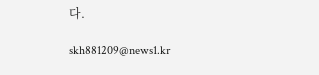다.

skh881209@news1.kr